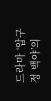드라마 ‘압구정 백야’의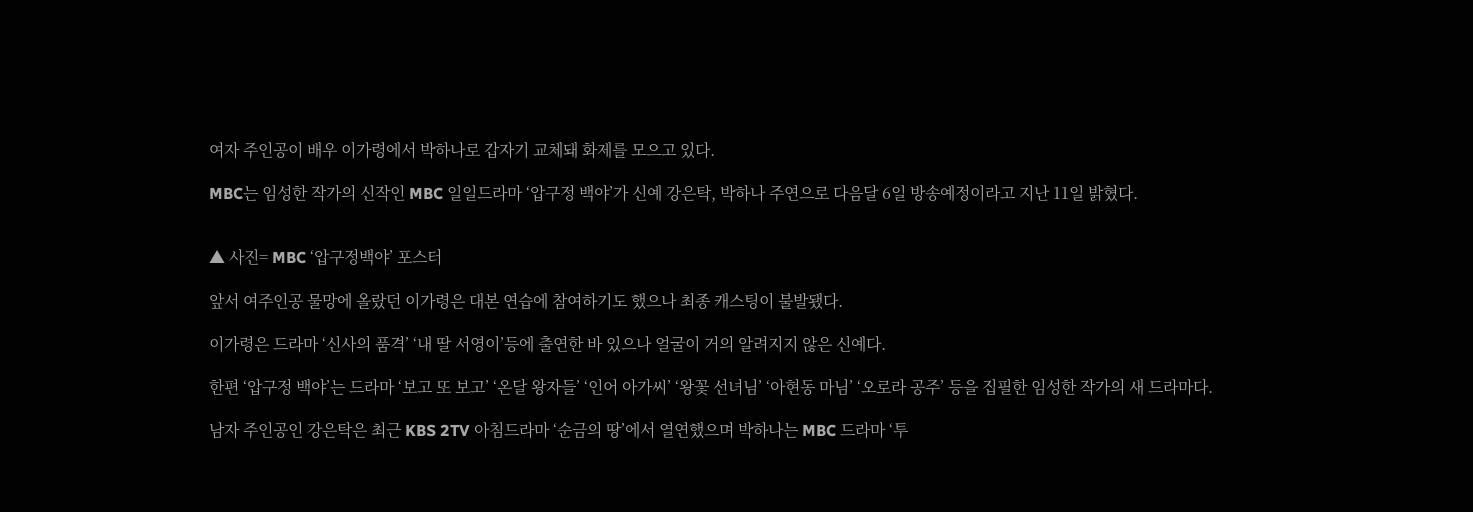여자 주인공이 배우 이가령에서 박하나로 갑자기 교체돼 화제를 모으고 있다.

MBC는 임성한 작가의 신작인 MBC 일일드라마 ‘압구정 백야’가 신예 강은탁, 박하나 주연으로 다음달 6일 방송예정이라고 지난 11일 밝혔다.


▲ 사진= MBC ‘압구정백야’ 포스터

앞서 여주인공 물망에 올랐던 이가령은 대본 연습에 참여하기도 했으나 최종 캐스팅이 불발됐다.

이가령은 드라마 ‘신사의 품격’ ‘내 딸 서영이’등에 출연한 바 있으나 얼굴이 거의 알려지지 않은 신예다.

한편 ‘압구정 백야’는 드라마 ‘보고 또 보고’ ‘온달 왕자들’ ‘인어 아가씨’ ‘왕꽃 선녀님’ ‘아현동 마님’ ‘오로라 공주’ 등을 집필한 임성한 작가의 새 드라마다.

남자 주인공인 강은탁은 최근 KBS 2TV 아침드라마 ‘순금의 땅’에서 열연했으며 박하나는 MBC 드라마 ‘투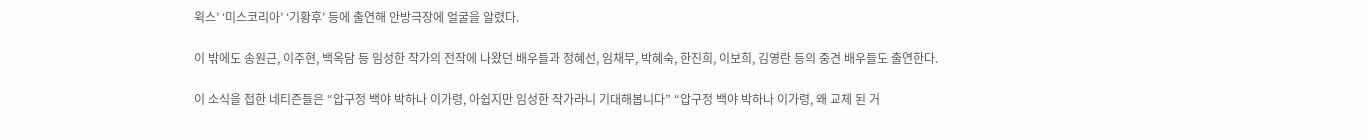윅스’ ‘미스코리아’ ‘기황후’ 등에 출연해 안방극장에 얼굴을 알렸다.

이 밖에도 송원근, 이주현, 백옥담 등 임성한 작가의 전작에 나왔던 배우들과 정혜선, 임채무, 박혜숙, 한진희, 이보희, 김영란 등의 중견 배우들도 출연한다.

이 소식을 접한 네티즌들은 “압구정 백야 박하나 이가령, 아쉽지만 임성한 작가라니 기대해봅니다” “압구정 백야 박하나 이가령, 왜 교체 된 거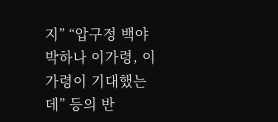지” “압구정 백야 박하나 이가령, 이가령이 기대했는데” 등의 반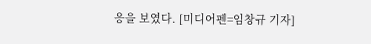응을 보였다. [미디어펜=임창규 기자]